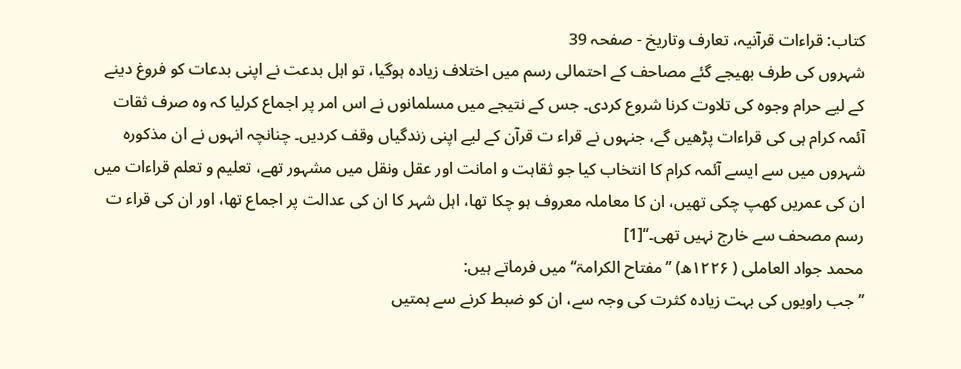کتاب: قراءات قرآنیہ، تعارف وتاریخ - صفحہ 39
شہروں کی طرف بھیجے گئے مصاحف کے احتمالی رسم میں اختلاف زیادہ ہوگیا، تو اہل بدعت نے اپنی بدعات کو فروغ دینے کے لیے حرام وجوہ کی تلاوت کرنا شروع کردی۔ جس کے نتیجے میں مسلمانوں نے اس امر پر اجماع کرلیا کہ وہ صرف ثقات آئمہ کرام ہی کی قراءات پڑھیں گے، جنہوں نے قراء ت قرآن کے لیے اپنی زندگیاں وقف کردیں۔ چنانچہ انہوں نے ان مذکورہ شہروں میں سے ایسے آئمہ کرام کا انتخاب کیا جو ثقاہت و امانت اور عقل ونقل میں مشہور تھے، تعلیم و تعلم قراءات میں ان کی عمریں کھپ چکی تھیں، ان کا معاملہ معروف ہو چکا تھا، اہل شہر کا ان کی عدالت پر اجماع تھا، اور ان کی قراء ت رسم مصحف سے خارج نہیں تھی۔‘‘[1]
محمد جواد العاملی ( ۱۲۲۶ھ) ’’مفتاح الکرامۃ‘‘ میں فرماتے ہیں:
’’جب راویوں کی بہت زیادہ کثرت کی وجہ سے، ان کو ضبط کرنے سے ہمتیں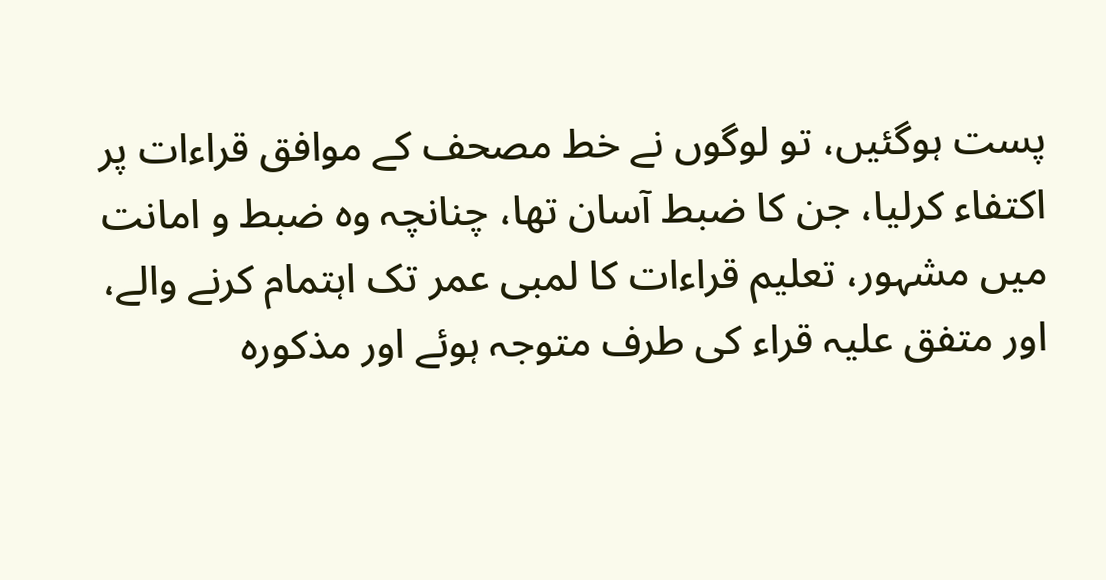پست ہوگئیں، تو لوگوں نے خط مصحف کے موافق قراءات پر اکتفاء کرلیا، جن کا ضبط آسان تھا، چنانچہ وہ ضبط و امانت میں مشہور، تعلیم قراءات کا لمبی عمر تک اہتمام کرنے والے، اور متفق علیہ قراء کی طرف متوجہ ہوئے اور مذکورہ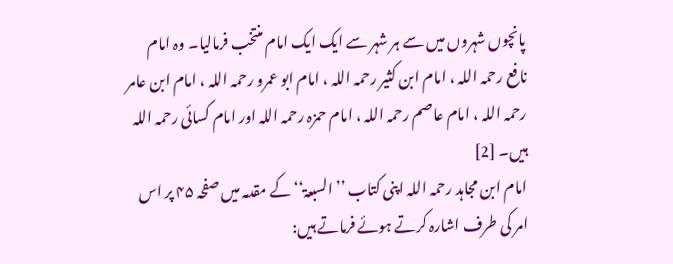پانچوں شہروں میں سے ہر شہر سے ایک ایک امام منتخب فرمالیا۔ وہ امام نافع رحمہ اللہ ، امام ابن کثیر رحمہ اللہ ، امام ابو عمرو رحمہ اللہ ، امام ابن عامر رحمہ اللہ ، امام عاصم رحمہ اللہ ، امام حمزہ رحمہ اللہ اور امام کسائی رحمہ اللہ ہیں۔ [2]
امام ابن مجاہد رحمہ اللہ اپنی کتاب ’’السبعۃ‘‘ کے مقدمہ میں صفحہ ۴۵ پر اس امر کی طرف اشارہ کرتے ہوئے فرماتے ہیں: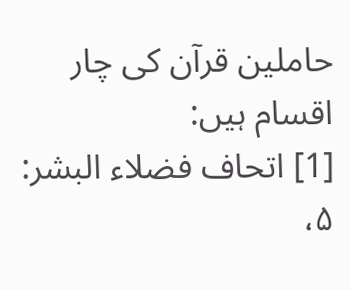حاملین قرآن کی چار اقسام ہیں:
[1] اتحاف فضلاء البشر: ۵،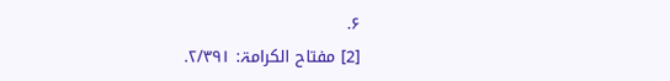۶.
[2] مفتاح الکرامۃ: ۲/۳۹۱.